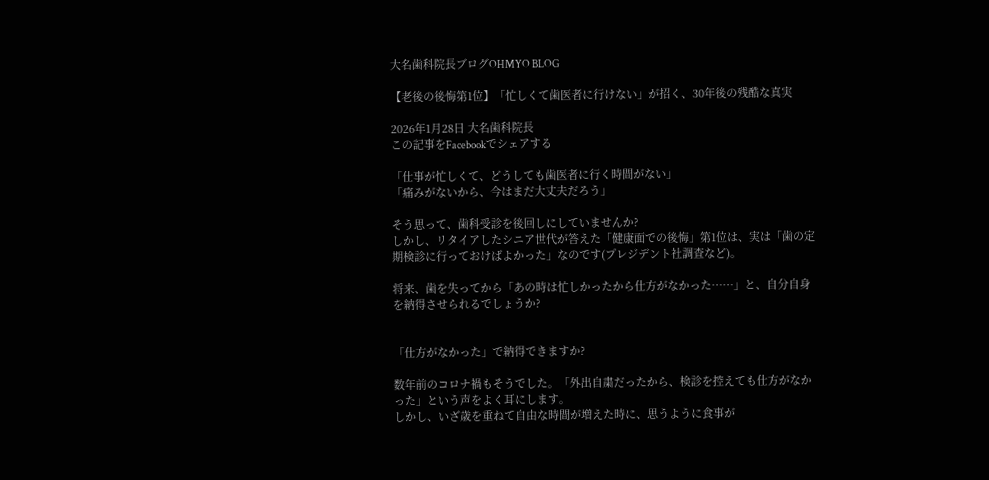大名歯科院長ブログOHMYO BLOG

【老後の後悔第1位】「忙しくて歯医者に行けない」が招く、30年後の残酷な真実

2026年1月28日 大名歯科院長
この記事をFacebookでシェアする

「仕事が忙しくて、どうしても歯医者に行く時間がない」
「痛みがないから、今はまだ大丈夫だろう」

そう思って、歯科受診を後回しにしていませんか?
しかし、リタイアしたシニア世代が答えた「健康面での後悔」第1位は、実は「歯の定期検診に行っておけばよかった」なのです(プレジデント社調査など)。

将来、歯を失ってから「あの時は忙しかったから仕方がなかった……」と、自分自身を納得させられるでしょうか?


「仕方がなかった」で納得できますか?

数年前のコロナ禍もそうでした。「外出自粛だったから、検診を控えても仕方がなかった」という声をよく耳にします。
しかし、いざ歳を重ねて自由な時間が増えた時に、思うように食事が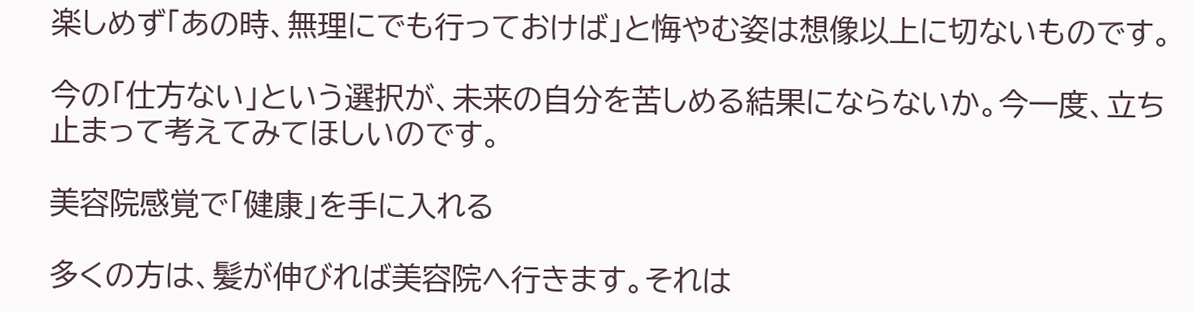楽しめず「あの時、無理にでも行っておけば」と悔やむ姿は想像以上に切ないものです。

今の「仕方ない」という選択が、未来の自分を苦しめる結果にならないか。今一度、立ち止まって考えてみてほしいのです。

美容院感覚で「健康」を手に入れる

多くの方は、髪が伸びれば美容院へ行きます。それは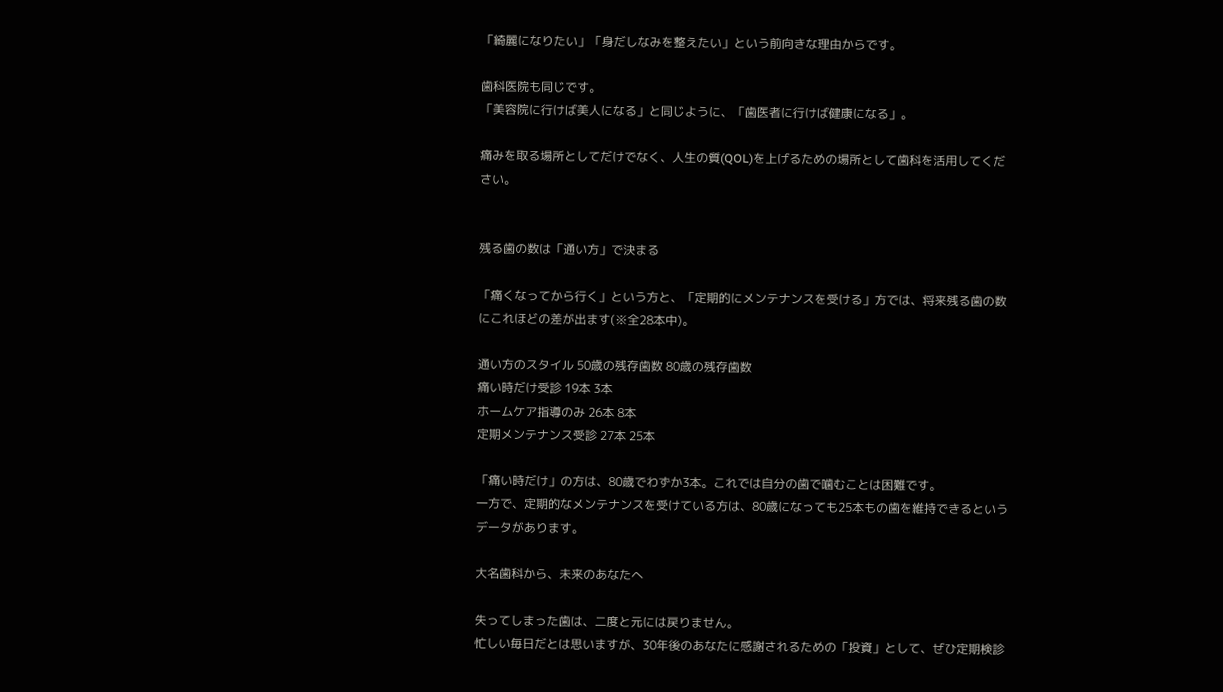「綺麗になりたい」「身だしなみを整えたい」という前向きな理由からです。

歯科医院も同じです。
「美容院に行けば美人になる」と同じように、「歯医者に行けば健康になる」。

痛みを取る場所としてだけでなく、人生の質(QOL)を上げるための場所として歯科を活用してください。


残る歯の数は「通い方」で決まる

「痛くなってから行く」という方と、「定期的にメンテナンスを受ける」方では、将来残る歯の数にこれほどの差が出ます(※全28本中)。

通い方のスタイル 50歳の残存歯数 80歳の残存歯数
痛い時だけ受診 19本 3本
ホームケア指導のみ 26本 8本
定期メンテナンス受診 27本 25本

「痛い時だけ」の方は、80歳でわずか3本。これでは自分の歯で噛むことは困難です。
一方で、定期的なメンテナンスを受けている方は、80歳になっても25本もの歯を維持できるというデータがあります。

大名歯科から、未来のあなたへ

失ってしまった歯は、二度と元には戻りません。
忙しい毎日だとは思いますが、30年後のあなたに感謝されるための「投資」として、ぜひ定期検診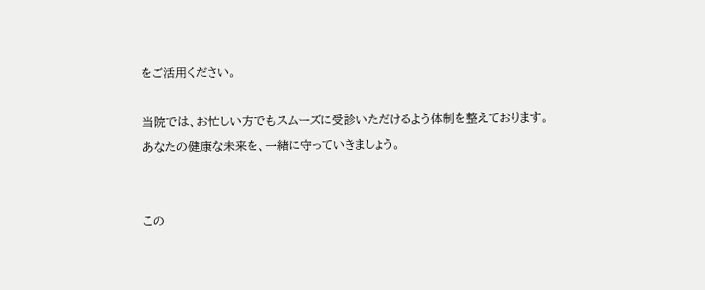をご活用ください。

当院では、お忙しい方でもスムーズに受診いただけるよう体制を整えております。
あなたの健康な未来を、一緒に守っていきましょう。


この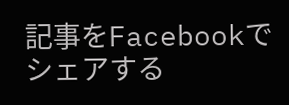記事をFacebookでシェアする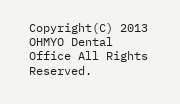Copyright(C) 2013 OHMYO Dental Office All Rights Reserved.